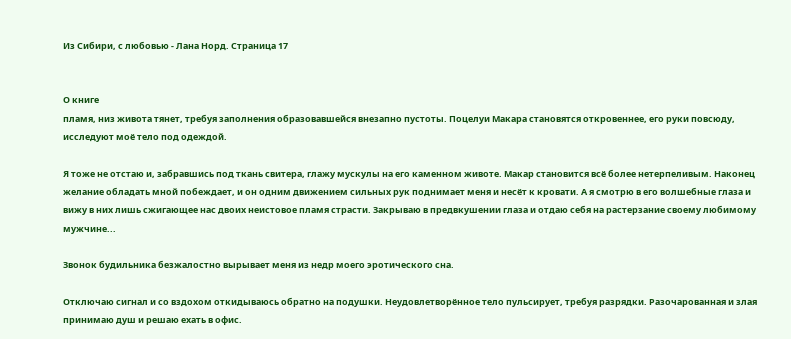Из Сибири, с любовью - Лана Норд. Страница 17


О книге
пламя, низ живота тянет, требуя заполнения образовавшейся внезапно пустоты. Поцелуи Макара становятся откровеннее, его руки повсюду, исследуют моё тело под одеждой.

Я тоже не отстаю и, забравшись под ткань свитера, глажу мускулы на его каменном животе. Макар становится всё более нетерпеливым. Наконец желание обладать мной побеждает, и он одним движением сильных рук поднимает меня и несёт к кровати. А я смотрю в его волшебные глаза и вижу в них лишь сжигающее нас двоих неистовое пламя страсти. Закрываю в предвкушении глаза и отдаю себя на растерзание своему любимому мужчине...

Звонок будильника безжалостно вырывает меня из недр моего эротического сна.

Отключаю сигнал и со вздохом откидываюсь обратно на подушки. Неудовлетворённое тело пульсирует, требуя разрядки. Разочарованная и злая принимаю душ и решаю ехать в офис.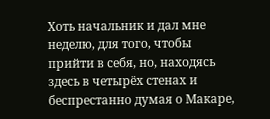Хоть начальник и дал мне неделю, для того, чтобы прийти в себя, но, находясь здесь в четырёх стенах и беспрестанно думая о Макаре,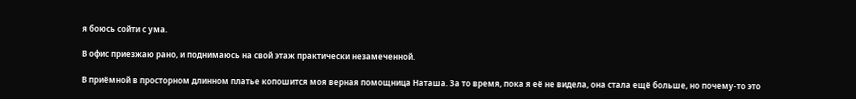я боюсь сойти с ума.

В офис приезжаю рано, и поднимаюсь на свой этаж практически незамеченной.

В приёмной в просторном длинном платье копошится моя верная помощница Наташа. За то время, пока я её не видела, она стала ещё больше, но почему-то это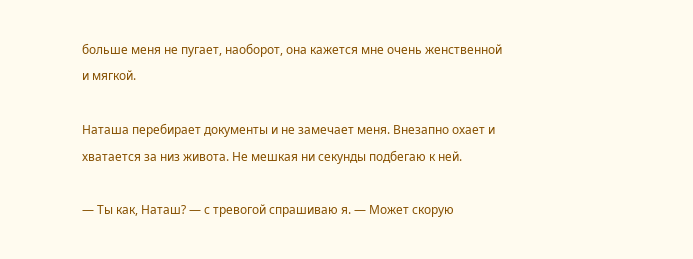больше меня не пугает, наоборот, она кажется мне очень женственной и мягкой.

Наташа перебирает документы и не замечает меня. Внезапно охает и хватается за низ живота. Не мешкая ни секунды подбегаю к ней.

— Ты как, Наташ? — с тревогой спрашиваю я. — Может скорую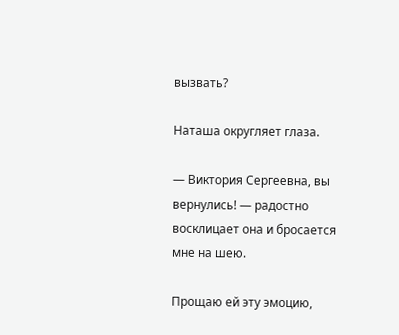вызвать?

Наташа округляет глаза.

— Виктория Сергеевна, вы вернулись! — радостно восклицает она и бросается мне на шею.

Прощаю ей эту эмоцию,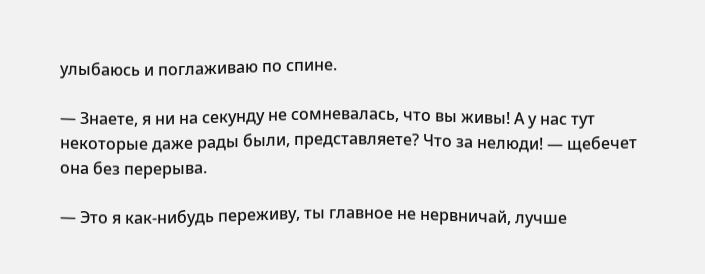улыбаюсь и поглаживаю по спине.

— Знаете, я ни на секунду не сомневалась, что вы живы! А у нас тут некоторые даже рады были, представляете? Что за нелюди! — щебечет она без перерыва.

— Это я как-нибудь переживу, ты главное не нервничай, лучше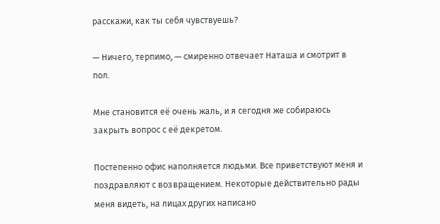расскажи, как ты себя чувствуешь?

— Ничего, терпимо, — смиренно отвечает Наташа и смотрит в пол.

Мне становится её очень жаль, и я сегодня же собираюсь закрыть вопрос с её декретом.

Постепенно офис наполняется людьми. Все приветствуют меня и поздравляют с возвращением. Некоторые действительно рады меня видеть, на лицах других написано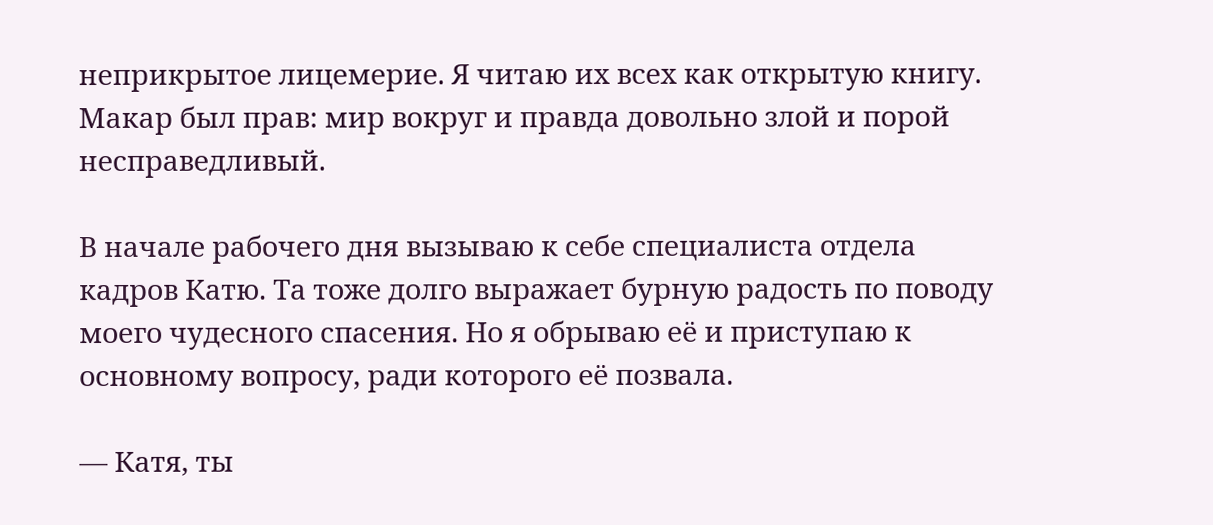неприкрытое лицемерие. Я читаю их всех как открытую книгу. Макар был прав: мир вокруг и правда довольно злой и порой несправедливый.

В начале рабочего дня вызываю к себе специалиста отдела кадров Катю. Та тоже долго выражает бурную радость по поводу моего чудесного спасения. Но я обрываю её и приступаю к основному вопросу, ради которого её позвала.

— Катя, ты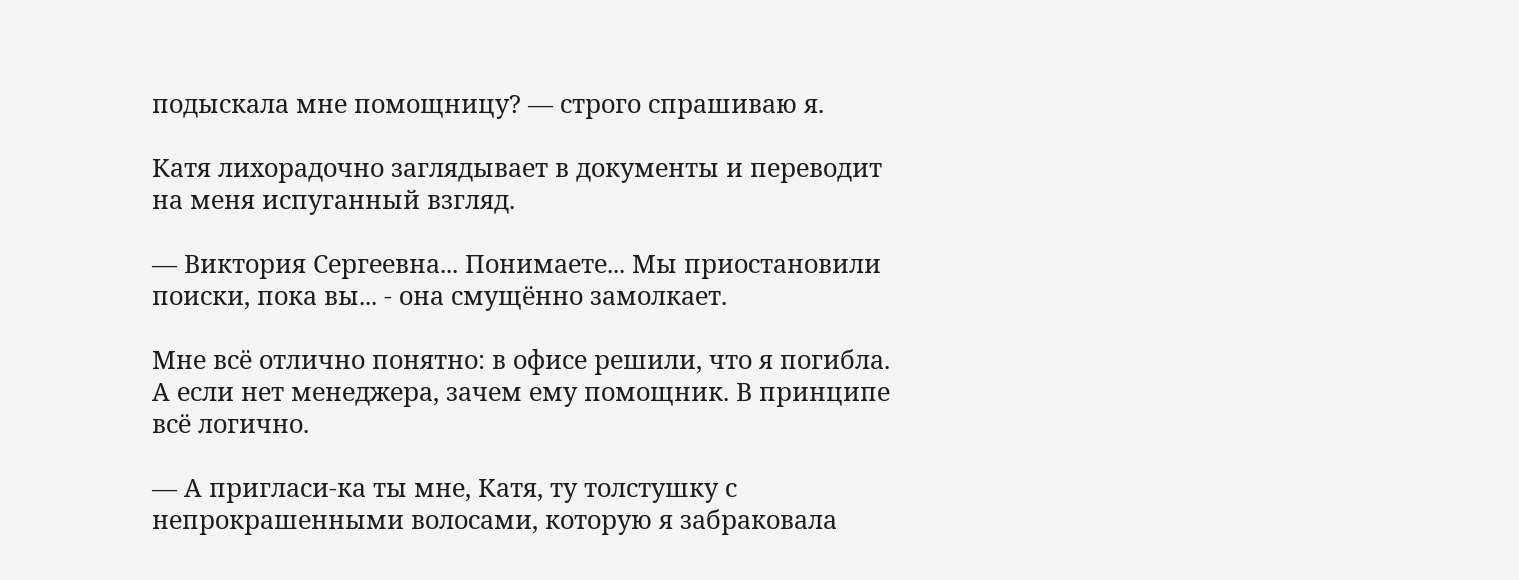подыскала мне помощницу? — строго спрашиваю я.

Катя лихорадочно заглядывает в документы и переводит на меня испуганный взгляд.

— Виктория Сергеевна... Понимаете... Мы приостановили поиски, пока вы... - она смущённо замолкает.

Мне всё отлично понятно: в офисе решили, что я погибла. А если нет менеджера, зачем ему помощник. В принципе всё логично.

— А пригласи-ка ты мне, Катя, ту толстушку с непрокрашенными волосами, которую я забраковала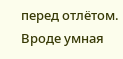перед отлётом. Вроде умная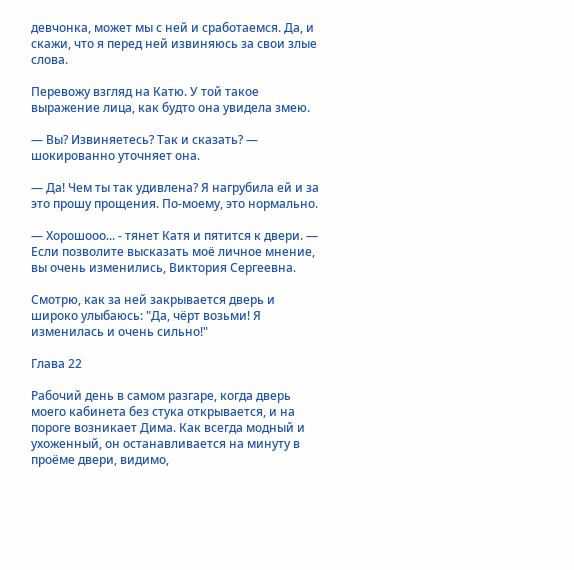девчонка, может мы с ней и сработаемся. Да, и скажи, что я перед ней извиняюсь за свои злые слова.

Перевожу взгляд на Катю. У той такое выражение лица, как будто она увидела змею.

— Вы? Извиняетесь? Так и сказать? — шокированно уточняет она.

— Да! Чем ты так удивлена? Я нагрубила ей и за это прошу прощения. По-моему, это нормально.

— Хорошооо... - тянет Катя и пятится к двери. — Если позволите высказать моё личное мнение, вы очень изменились, Виктория Сергеевна.

Смотрю, как за ней закрывается дверь и широко улыбаюсь: "Да, чёрт возьми! Я изменилась и очень сильно!"

Глава 22

Рабочий день в самом разгаре, когда дверь моего кабинета без стука открывается, и на пороге возникает Дима. Как всегда модный и ухоженный, он останавливается на минуту в проёме двери, видимо,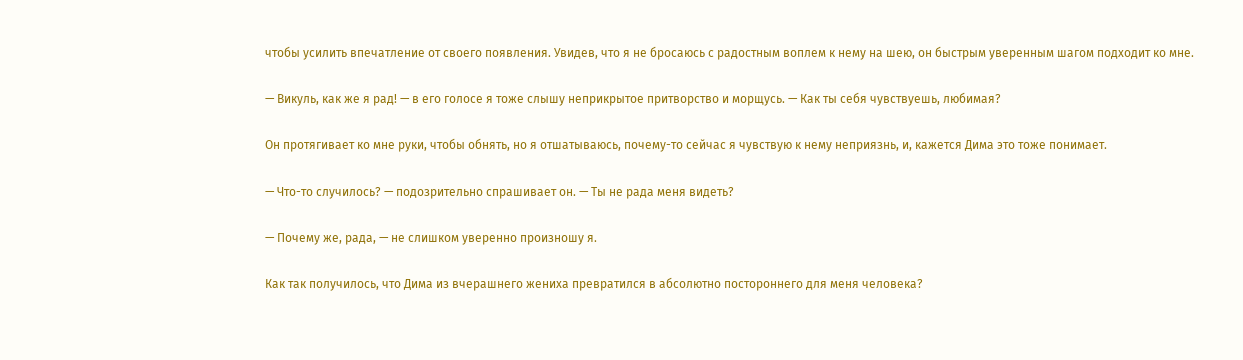чтобы усилить впечатление от своего появления. Увидев, что я не бросаюсь с радостным воплем к нему на шею, он быстрым уверенным шагом подходит ко мне.

— Викуль, как же я рад! — в его голосе я тоже слышу неприкрытое притворство и морщусь. — Как ты себя чувствуешь, любимая?

Он протягивает ко мне руки, чтобы обнять, но я отшатываюсь, почему-то сейчас я чувствую к нему неприязнь, и, кажется Дима это тоже понимает.

— Что-то случилось? — подозрительно спрашивает он. — Ты не рада меня видеть?

— Почему же, рада, — не слишком уверенно произношу я.

Как так получилось, что Дима из вчерашнего жениха превратился в абсолютно постороннего для меня человека?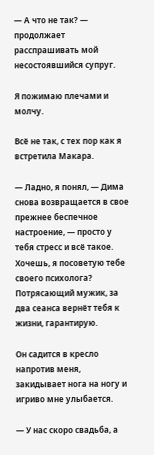— А что не так? — продолжает расспрашивать мой несостоявшийся супруг.

Я пожимаю плечами и молчу.

Всё не так, с тех пор как я встретила Макара.

— Ладно, я понял, — Дима снова возвращается в свое прежнее беспечное настроение, — просто у тебя стресс и всё такое. Хочешь, я посоветую тебе своего психолога? Потрясающий мужик, за два сеанса вернёт тебя к жизни, гарантирую.

Он садится в кресло напротив меня, закидывает нога на ногу и игриво мне улыбается.

— У нас скоро свадьба, а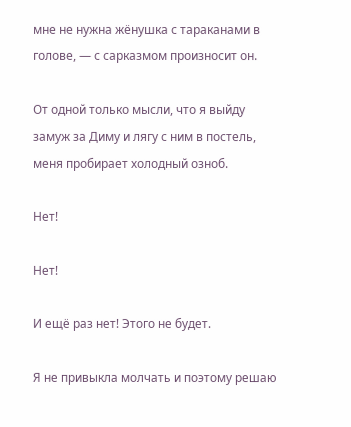мне не нужна жёнушка с тараканами в голове, — с сарказмом произносит он.

От одной только мысли, что я выйду замуж за Диму и лягу с ним в постель, меня пробирает холодный озноб.

Нет!

Нет!

И ещё раз нет! Этого не будет.

Я не привыкла молчать и поэтому решаю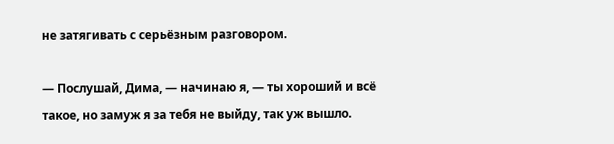не затягивать с серьёзным разговором.

— Послушай, Дима, — начинаю я, — ты хороший и всё такое, но замуж я за тебя не выйду, так уж вышло.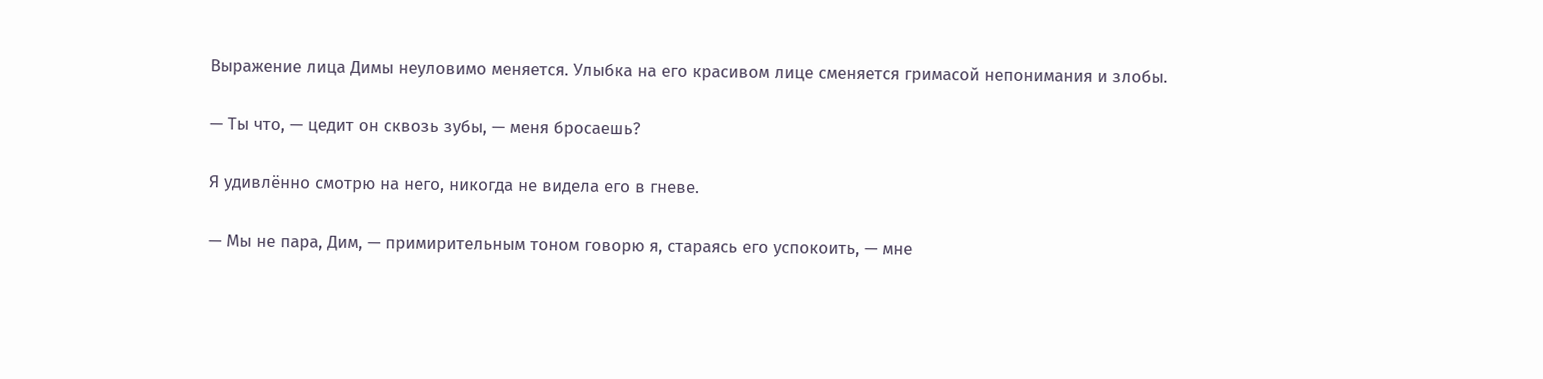Выражение лица Димы неуловимо меняется. Улыбка на его красивом лице сменяется гримасой непонимания и злобы.

— Ты что, — цедит он сквозь зубы, — меня бросаешь?

Я удивлённо смотрю на него, никогда не видела его в гневе.

— Мы не пара, Дим, — примирительным тоном говорю я, стараясь его успокоить, — мне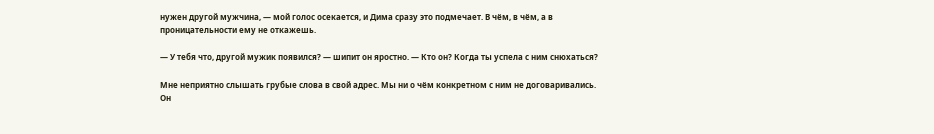нужен другой мужчина, — мой голос осекается, и Дима сразу это подмечает. В чём, в чём, а в проницательности ему не откажешь.

— У тебя что, другой мужик появился? — шипит он яростно. — Кто он? Когда ты успела с ним снюхаться?

Мне неприятно слышать грубые слова в свой адрес. Мы ни о чём конкретном с ним не договаривались. Он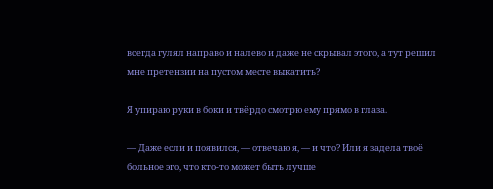всегда гулял направо и налево и даже не скрывал этого, а тут решил мне претензии на пустом месте выкатить?

Я упираю руки в боки и твёрдо смотрю ему прямо в глаза.

— Даже если и появился, — отвечаю я, — и что? Или я задела твоё больное эго, что кто-то может быть лучше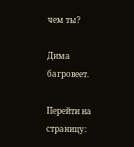чем ты?

Дима багровеет.

Перейти на страницу: